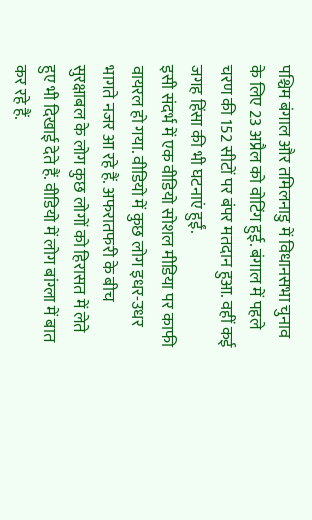पश्चिम बंगाल और तमिलनाडु में विधानसभा चुनाव के लिए 23 अप्रैल को वोटिंग हुई. बंगाल में पहले चरण की 152 सीटों पर बंपर मतदान हुआ. वहीं कई जगह हिंसा की भी घटनाएं हुईं.
इसी संदर्भ में एक वीडियो सोशल मीडिया पर काफी वायरल हो गया. वीडियो में कुछ लोग इधर-उधर भागते नजर आ रहे हैं. अफरातफरी के बीच सुरक्षाबल के लोग कुछ लोगों को हिरासत में लेते हुए भी दिखाई देते हैं. वीडियो में लोग बांग्ला में बात कर रहे हैं.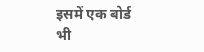इसमें एक बोर्ड भी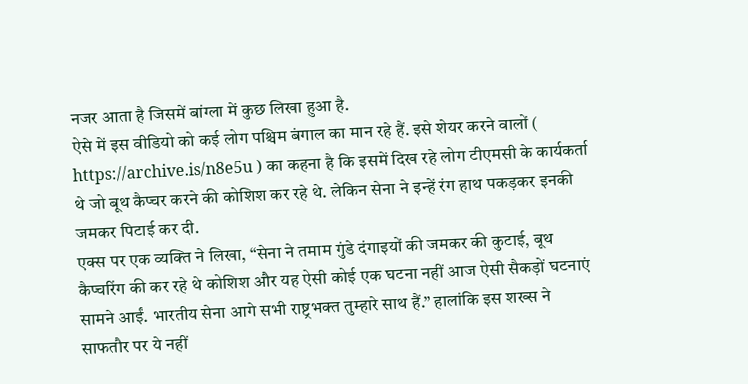नजर आता है जिसमें बांग्ला में कुछ लिखा हुआ है.
ऐसे में इस वीडियो को कई लोग पश्चिम बंगाल का मान रहे हैं. इसे शेयर करने वालों ( https://archive.is/n8e5u ) का कहना है कि इसमें दिख रहे लोग टीएमसी के कार्यकर्ता थे जो बूथ कैप्चर करने की कोशिश कर रहे थे. लेकिन सेना ने इन्हें रंग हाथ पकड़कर इनकी जमकर पिटाई कर दी.
एक्स पर एक व्यक्ति ने लिखा, “सेना ने तमाम गुंडे दंगाइयों की जमकर की कुटाई, बूथ कैप्चरिंग की कर रहे थे कोशिश और यह ऐसी कोई एक घटना नहीं आज ऐसी सैकड़ों घटनाएं सामने आईं. भारतीय सेना आगे सभी राष्ट्रभक्त तुम्हारे साथ हैं.” हालांकि इस शख्स ने साफतौर पर ये नहीं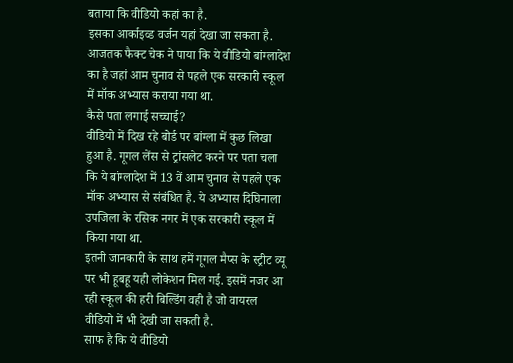बताया कि वीडियो कहां का है.
इसका आर्काइव्ड वर्जन यहां देखा जा सकता है.
आजतक फैक्ट चेक ने पाया कि ये वीडियो बांग्लादेश का है जहां आम चुनाव से पहले एक सरकारी स्कूल में मॉक अभ्यास कराया गया था.
कैसे पता लगाई सच्चाई?
वीडियो में दिख रहे बोर्ड पर बांग्ला में कुछ लिखा हुआ है. गूगल लेंस से ट्रांसलेट करने पर पता चला कि ये बांग्लादेश में 13 वें आम चुनाव से पहले एक मॉक अभ्यास से संबंधित है. ये अभ्यास दिघिनाला उपजिला के रसिक नगर में एक सरकारी स्कूल में किया गया था.
इतनी जानकारी के साथ हमें गूगल मैप्स के स्ट्रीट व्यू पर भी हूबहू यही लोकेशन मिल गई. इसमें नजर आ रही स्कूल की हरी बिल्डिंग वही है जो वायरल वीडियो में भी देखी जा सकती है.
साफ है कि ये वीडियो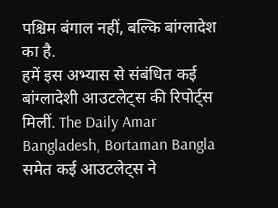पश्चिम बंगाल नहीं, बल्कि बांग्लादेश का है.
हमें इस अभ्यास से संबंधित कई बांग्लादेशी आउटलेट्स की रिपोर्ट्स मिलीं. The Daily Amar Bangladesh, Bortaman Bangla समेत कई आउटलेट्स ने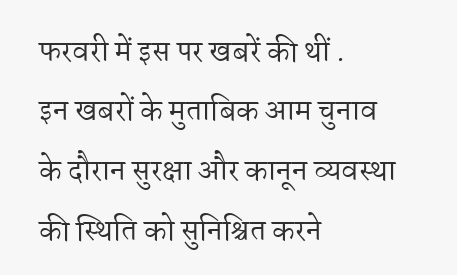फरवरी में इस पर खबरें की थीं .
इन खबरों के मुताबिक आम चुनाव के दौरान सुरक्षा और कानून व्यवस्था की स्थिति को सुनिश्चित करने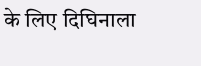के लिए दिघिनाला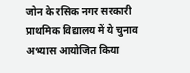जोन के रसिक नगर सरकारी प्राथमिक विद्यालय में ये चुनाव अभ्यास आयोजित किया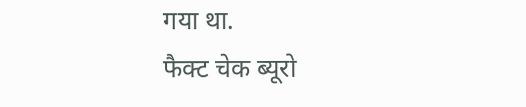गया था.
फैक्ट चेक ब्यूरो